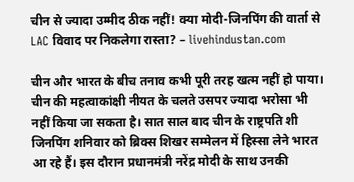चीन से ज्यादा उम्मीद ठीक नहीं! क्या मोदी-जिनपिंग की वार्ता से LAC विवाद पर निकलेगा रास्ता? – livehindustan.com

चीन और भारत के बीच तनाव कभी पूरी तरह खत्म नहीं हो पाया। चीन की महत्वाकांक्षी नीयत के चलते उसपर ज्यादा भरोसा भी नहीं किया जा सकता है। सात साल बाद चीन के राष्ट्रपति शी जिनपिंग शनिवार को ब्रिक्स शिखर सम्मेलन में हिस्सा लेने भारत आ रहे हैं। इस दौरान प्रधानमंत्री नरेंद्र मोदी के साथ उनकी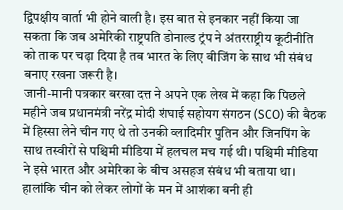द्विपक्षीय वार्ता भी होने वाली है। इस बात से इनकार नहीं किया जा सकता कि जब अमेरिकी राष्ट्रपति डोनाल्ड ट्रंप ने अंतरराष्ट्रीय कूटीनीति को ताक पर चढ़ा दिया है तब भारत के लिए बीजिंग के साथ भी संबंध बनाए रखना जरूरी है।
जानी-मानी पत्रकार बरखा दत्त ने अपने एक लेख में कहा कि पिछले महीने जब प्रधानमंत्री नरेंद्र मोदी शंघाई सहोयग संगठन (SCO) की बैठक में हिस्सा लेने चीन गए थे तो उनकी व्लादिमीर पुतिन और जिनपिंग के साथ तस्वीरों से पश्चिमी मीडिया में हलचल मच गई थी। पश्चिमी मीडिया ने इसे भारत और अमेरिका के बीच असहज संबंध भी बताया था। हालांकि चीन को लेकर लोगों के मन में आशंका बनी ही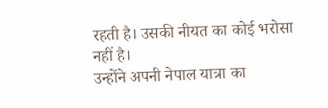रहती है। उसकी नीयत का कोई भरोसा नहीं है।
उन्होंने अपनी नेपाल यात्रा का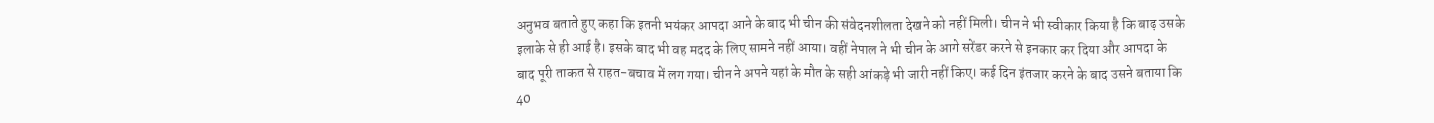अनुभव बताते हुए कहा कि इतनी भयंकर आपदा आने के बाद भी चीन की संवेदनशीलता देखने को नहीं मिली। चीन ने भी स्वीकार किया है कि बाढ़ उसके इलाके से ही आई है। इसके बाद भी वह मदद के लिए सामने नहीं आया। वहीं नेपाल ने भी चीन के आगे सरेंडर करने से इनकार कर दिया और आपदा के बाद पूरी ताकत से राहत-बचाव में लग गया। चीन ने अपने यहां के मौत के सही आंकड़े भी जारी नहीं किए। कई दिन इंतजार करने के बाद उसने बताया कि 40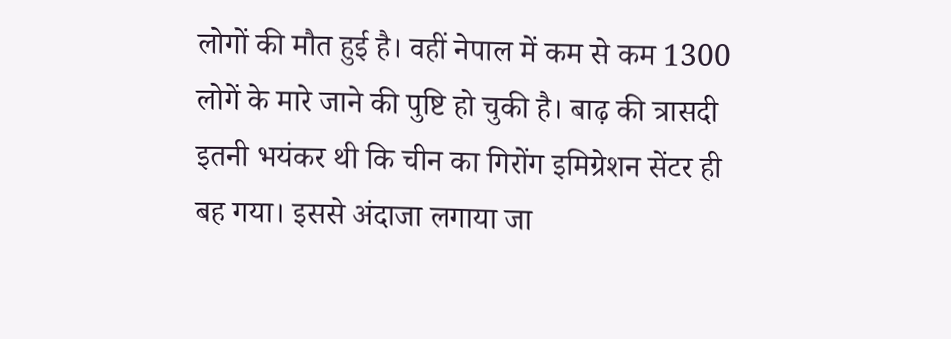लोगों की मौत हुई है। वहीं नेपाल में कम से कम 1300 लोगें के मारे जाने की पुष्टि हो चुकी है। बाढ़ की त्रासदी इतनी भयंकर थी कि चीन का गिरोंग इमिग्रेशन सेंटर ही बह गया। इससे अंदाजा लगाया जा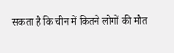सकता है कि चीन में कितने लोगों की मौत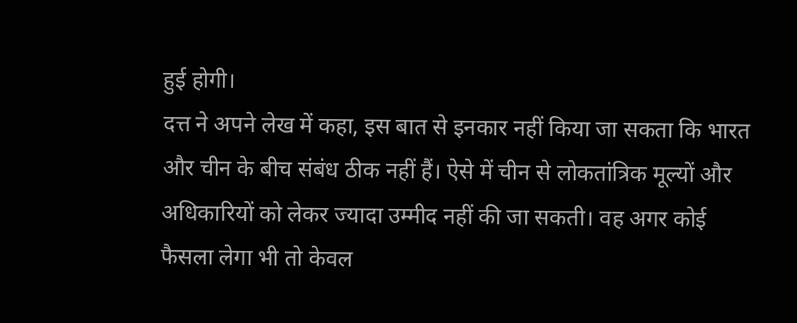हुई होगी।
दत्त ने अपने लेख में कहा, इस बात से इनकार नहीं किया जा सकता कि भारत और चीन के बीच संबंध ठीक नहीं हैं। ऐसे में चीन से लोकतांत्रिक मूल्यों और अधिकारियों को लेकर ज्यादा उम्मीद नहीं की जा सकती। वह अगर कोई फैसला लेगा भी तो केवल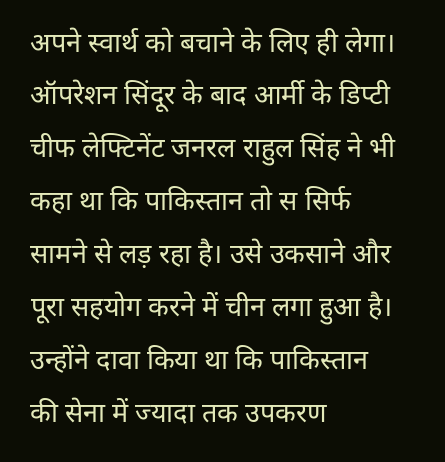अपने स्वार्थ को बचाने के लिए ही लेगा। ऑपरेशन सिंदूर के बाद आर्मी के डिप्टी चीफ लेफ्टिनेंट जनरल राहुल सिंह ने भी कहा था कि पाकिस्तान तो स सिर्फ सामने से लड़ रहा है। उसे उकसाने और पूरा सहयोग करने में चीन लगा हुआ है।
उन्होंने दावा किया था कि पाकिस्तान की सेना में ज्यादा तक उपकरण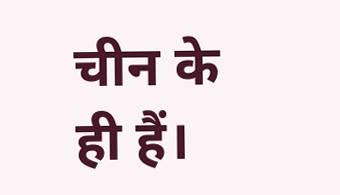चीन के ही हैं।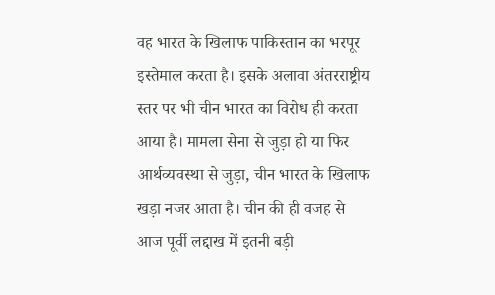वह भारत के खिलाफ पाकिस्तान का भरपूर इस्तेमाल करता है। इसके अलावा अंतरराष्ट्रीय स्तर पर भी चीन भारत का विरोध ही करता आया है। मामला सेना से जुड़ा हो या फिर आर्थव्यवस्था से जुड़ा, चीन भारत के खिलाफ खड़ा नजर आता है। चीन की ही वजह से आज पूर्वी लद्दाख में इतनी बड़ी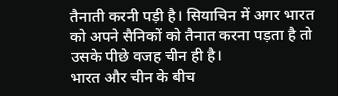तैनाती करनी पड़ी है। सियाचिन में अगर भारत को अपने सैनिकों को तैनात करना पड़ता है तो उसके पीछे वजह चीन ही है।
भारत और चीन के बीच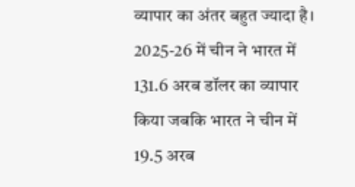व्यापार का अंतर बहुत ज्यादा है। 2025-26 में चीन ने भारत में 131.6 अरब डॉलर का व्यापार किया जबकि भारत ने चीन में 19.5 अरब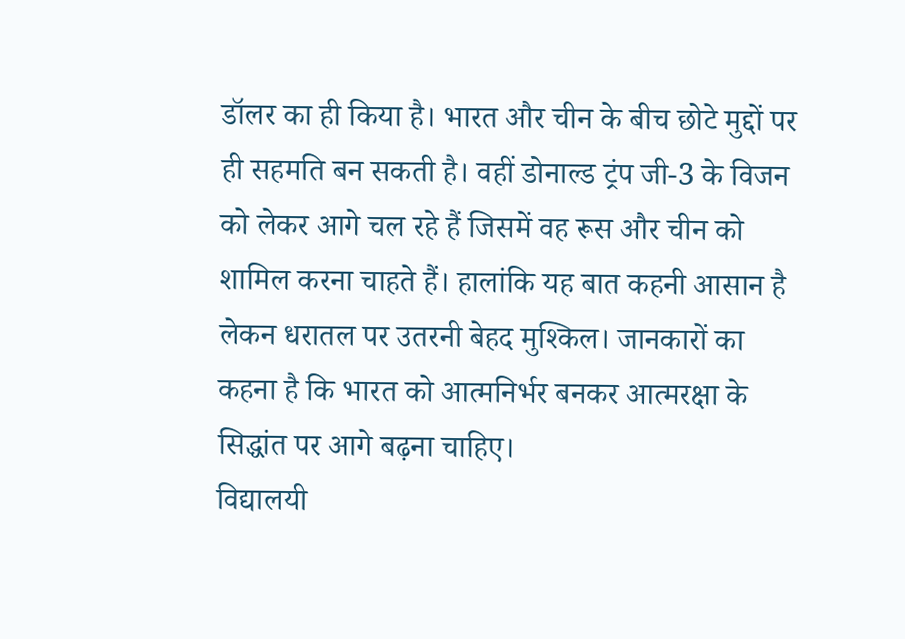डॉलर का ही किया है। भारत और चीन के बीच छोटे मुद्दों पर ही सहमति बन सकती है। वहीं डोनाल्ड ट्रंप जी-3 के विजन को लेकर आगे चल रहे हैं जिसमें वह रूस और चीन को शामिल करना चाहते हैं। हालांकि यह बात कहनी आसान है लेकन धरातल पर उतरनी बेहद मुश्किल। जानकारों का कहना है कि भारत को आत्मनिर्भर बनकर आत्मरक्षा के सिद्धांत पर आगे बढ़ना चाहिए।
विद्यालयी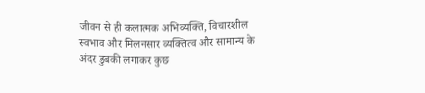जीवन से ही कलात्मक अभिव्यक्ति, विचारशील स्वभाव और मिलनसार व्यक्तित्व और सामान्य के अंदर डुबकी लगाकर कुछ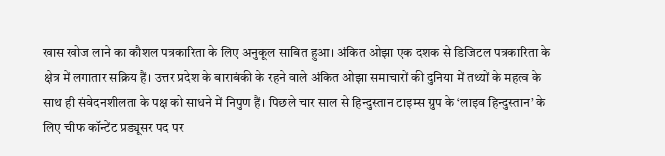खास खोज लाने का कौशल पत्रकारिता के लिए अनुकूल साबित हुआ। अंकित ओझा एक दशक से डिजिटल पत्रकारिता के क्षेत्र में लगातार सक्रिय हैं। उत्तर प्रदेश के बाराबंकी के रहने वाले अंकित ओझा समाचारों की दुनिया में तथ्यों के महत्व के साथ ही संवेदनशीलता के पक्ष को साधने में निपुण हैं। पिछले चार साल से हिन्दुस्तान टाइम्स ग्रुप के ‘लाइव हिन्दुस्तान’ के लिए चीफ कॉन्टेंट प्रड्यूसर पद पर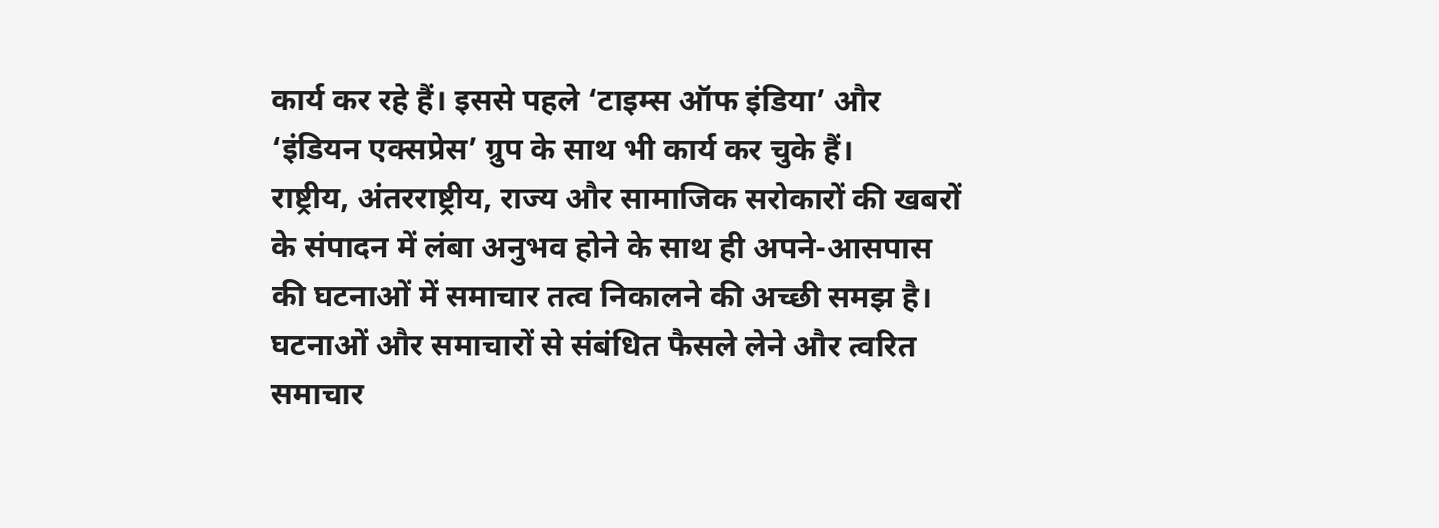कार्य कर रहे हैं। इससे पहले ‘टाइम्स ऑफ इंडिया’ और ‘इंडियन एक्सप्रेस’ ग्रुप के साथ भी कार्य कर चुके हैं।
राष्ट्रीय, अंतरराष्ट्रीय, राज्य और सामाजिक सरोकारों की खबरों के संपादन में लंबा अनुभव होने के साथ ही अपने-आसपास की घटनाओं में समाचार तत्व निकालने की अच्छी समझ है। घटनाओं और समाचारों से संबंधित फैसले लेने और त्वरित समाचार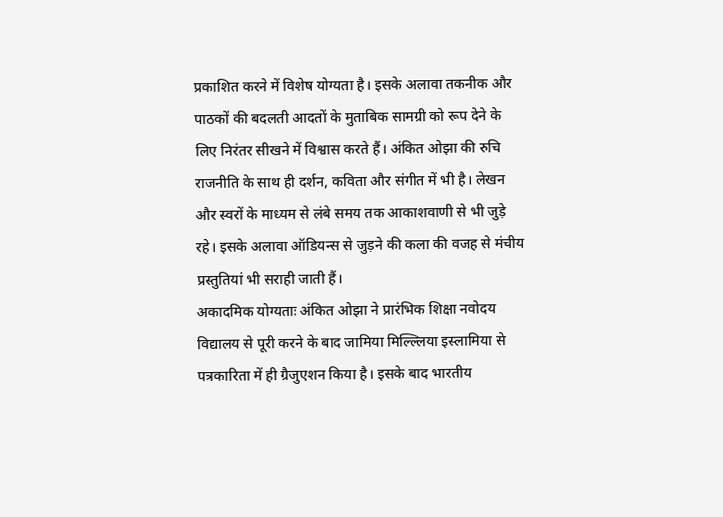प्रकाशित करने में विशेष योग्यता है। इसके अलावा तकनीक और पाठकों की बदलती आदतों के मुताबिक सामग्री को रूप देने के लिए निरंतर सीखने में विश्वास करते हैं। अंकित ओझा की रुचि राजनीति के साथ ही दर्शन, कविता और संगीत में भी है। लेखन और स्वरों के माध्यम से लंबे समय तक आकाशवाणी से भी जुड़े रहे। इसके अलावा ऑडियन्स से जुड़ने की कला की वजह से मंचीय प्रस्तुतियां भी सराही जाती हैं।
अकादमिक योग्यताः अंकित ओझा ने प्रारंभिक शिक्षा नवोदय विद्यालय से पूरी करने के बाद जामिया मिल्ल्लिया इस्लामिया से पत्रकारिता में ही ग्रैजुएशन किया है। इसके बाद भारतीय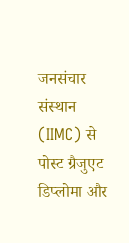जनसंचार संस्थान (IIMC) से पोस्ट ग्रैजुएट डिप्लोमा और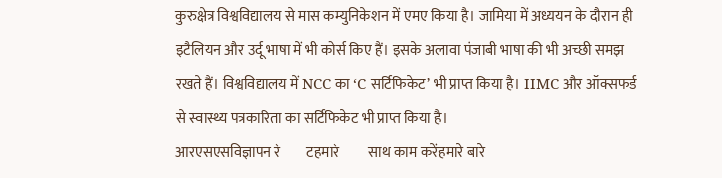कुरुक्षेत्र विश्वविद्यालय से मास कम्युनिकेशन में एमए किया है। जामिया में अध्ययन के दौरान ही इटैलियन और उर्दू भाषा में भी कोर्स किए हैं। इसके अलावा पंजाबी भाषा की भी अच्छी समझ रखते हैं। विश्वविद्यालय में NCC का ‘C सर्टिफिकेट’ भी प्राप्त किया है। IIMC और ऑक्सफर्ड से स्वास्थ्य पत्रकारिता का सर्टिफिकेट भी प्राप्त किया है।
आरएसएसविज्ञापन र॓टहमार॓ साथ काम करेंहमारे बारे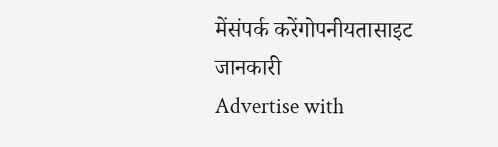मेंसंपर्क करेंगोपनीयतासाइट जानकारी
Advertise with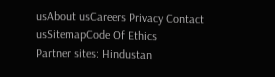usAbout usCareers Privacy Contact usSitemapCode Of Ethics
Partner sites: Hindustan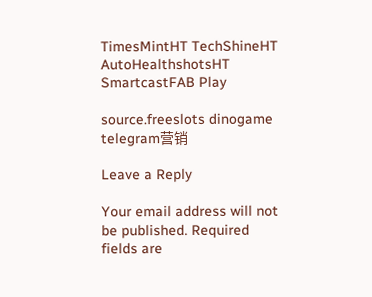TimesMintHT TechShineHT AutoHealthshotsHT SmartcastFAB Play

source.freeslots dinogame telegram营销

Leave a Reply

Your email address will not be published. Required fields are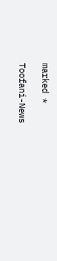marked *

Toofani-News